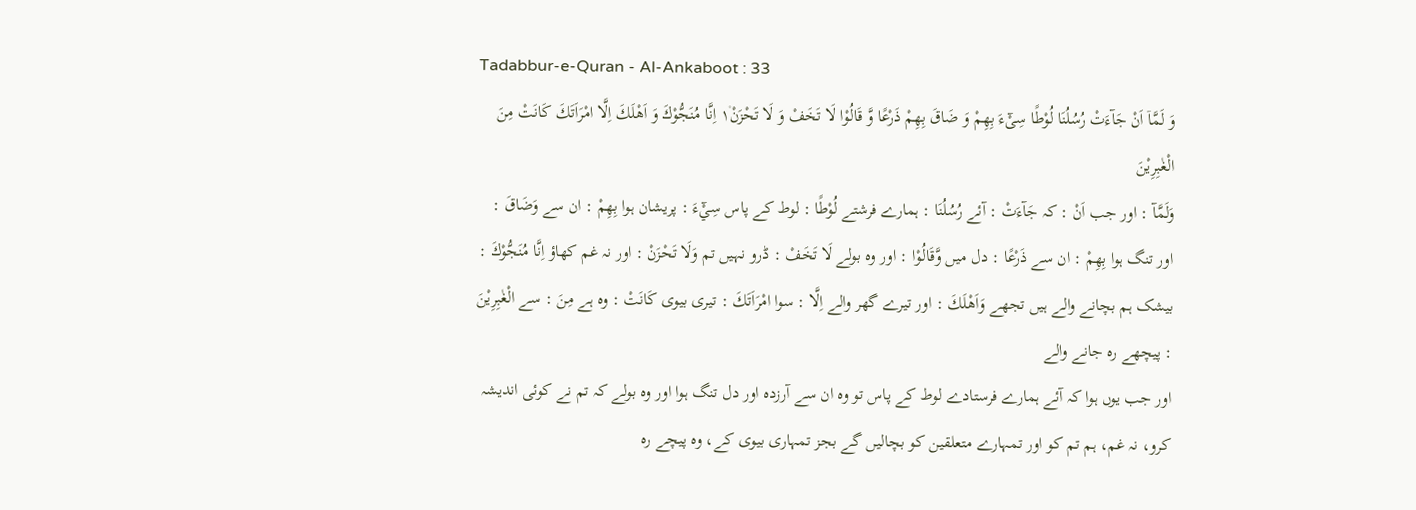Tadabbur-e-Quran - Al-Ankaboot : 33
وَ لَمَّاۤ اَنْ جَآءَتْ رُسُلُنَا لُوْطًا سِیْٓءَ بِهِمْ وَ ضَاقَ بِهِمْ ذَرْعًا وَّ قَالُوْا لَا تَخَفْ وَ لَا تَحْزَنْ١۫ اِنَّا مُنَجُّوْكَ وَ اَهْلَكَ اِلَّا امْرَاَتَكَ كَانَتْ مِنَ الْغٰبِرِیْنَ
وَلَمَّآ : اور جب اَنْ : کہ جَآءَتْ : آئے رُسُلُنَا : ہمارے فرشتے لُوْطًا : لوط کے پاس سِيْٓءَ : پریشان ہوا بِهِمْ : ان سے وَضَاقَ : اور تنگ ہوا بِهِمْ : ان سے ذَرْعًا : دل میں وَّقَالُوْا : اور وہ بولے لَا تَخَفْ : ڈرو نہیں تم وَلَا تَحْزَنْ : اور نہ غم کھاؤ اِنَّا مُنَجُّوْكَ : بیشک ہم بچانے والے ہیں تجھے وَاَهْلَكَ : اور تیرے گھر والے اِلَّا : سوا امْرَاَتَكَ : تیری بیوی كَانَتْ : وہ ہے مِنَ : سے الْغٰبِرِيْنَ : پیچھے رہ جانے والے
اور جب یوں ہوا کہ آئے ہمارے فرستادے لوط کے پاس تو وہ ان سے آرزدہ اور دل تنگ ہوا اور وہ بولے کہ تم نے کوئی اندیشہ کرو، نہ غم، ہم تم کو اور تمہارے متعلقین کو بچالیں گے بجز تمہاری بیوی کے، وہ پیچے رہ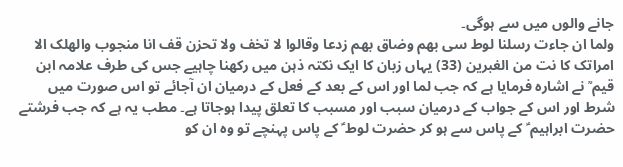جانے والوں میں سے ہوگی۔
ولما ان جاءت رسلنا لوط سی بھم وضاق بھم زدعا وقالوا لا تخف ولا تحزن قف انا منجوب والھلک الا امراتک کا نت من الغبرین (33) یہاں زبان کا ایک نکتہ ذہن میں رکھنا چاہیے جس کی طرف علامہ ابن قیم ؒ نے اشارہ فرمایا ہے کہ جب لما اور اس کے بعد کے فعل کے درمیان ان آجائے تو اس صورت میں شرط اور اس کے جواب کے درمیان سبب اور مسبب کا تعلق پیدا ہوجاتا ہے۔ مطب یہ ہے کہ جب فرشتے حضرت ابراہیم ؑ کے پاس سے ہو کر حضرت لوط ؑ کے پاس پہنچے تو وہ ان کو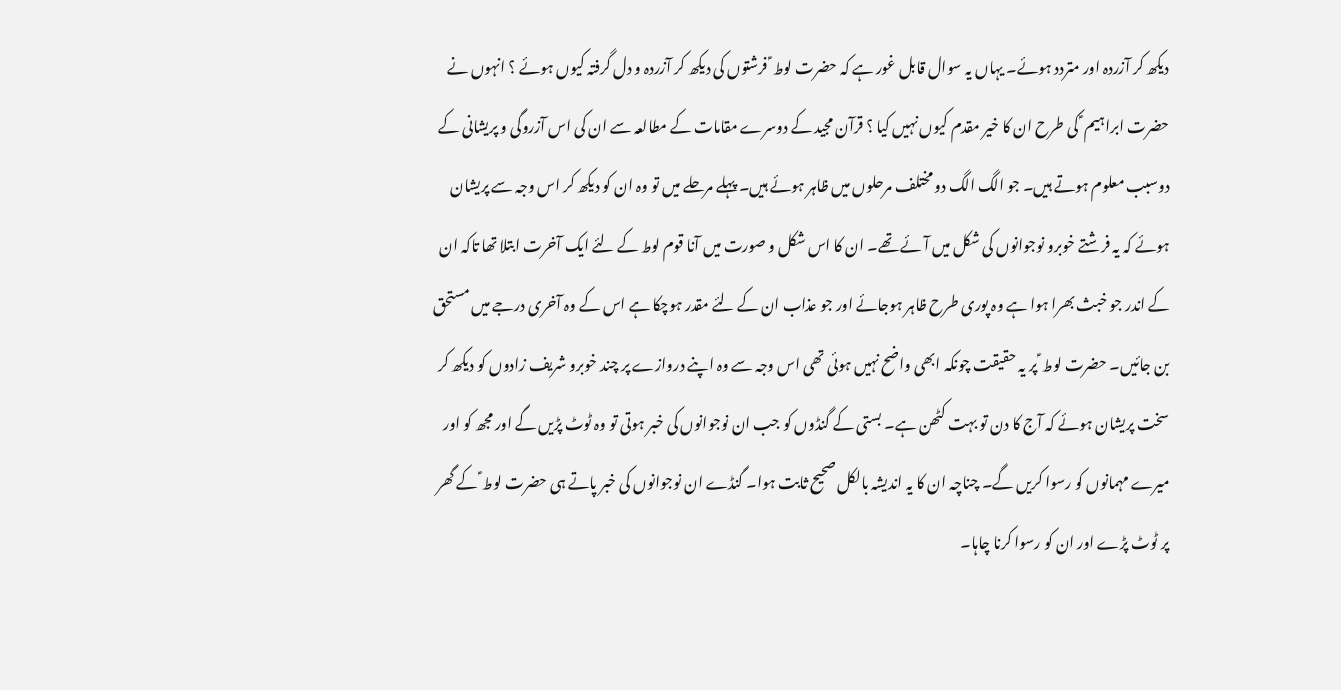دیکھ کر آزردہ اور متردد ہوئے۔ یہاں یہ سوال قابل غور ہے کہ حضرت لوط ؑ فرشتوں کی دیکھ کر آزردہ و دل گرفتہ کیوں ہوئے ؟ انہوں نے حضرت ابراہیم ؑ کی طرح ان کا خیر مقدم کیوں نہیں کیا ؟ قرآن مجید کے دوسرے مقامات کے مطالعہ سے ان کی اس آزروگی و پریشانی کے دوسبب معلوم ہوتے ہیں۔ جو الگ الگ دو مختلف مرحلوں میں ظاہر ہوئے ہیں۔ پہلے مرحلے میں تو وہ ان کو دیکھ کر اس وجہ سے پریشان ہوئے کہ یہ فرشتے خوبرو نوجوانوں کی شکل میں آئے تھے۔ ان کا اس شکل و صورت میں آنا قوم لوط کے لئے ایک آخرت ابتلا تھا تاکہ ان کے اندر جو خبث بھرا ہوا ہے وہ پوری طرح ظاہر ہوجائے اور جو عذاب ان کے لئے مقدر ہوچکا ہے اس کے وہ آخری درجے میں مستحق بن جائیں۔ حضرت لوط ؑ پر یہ حقیقت چونکہ ابھی واضح نہیں ہوئی تھی اس وجہ سے وہ اپنے دروازے پر چند خوبرو شریف زادوں کو دیکھ کر سخت پریشان ہوئے کہ آج کا دن تو بہت کٹھن ہے۔ بستی کے گنڈوں کو جب ان نوجوانوں کی خبر ہوتی تو وہ ٹوٹ پڑیں گے اور مجھ کو اور میرے مہمانوں کو رسوا کریں گے۔ چناچہ ان کا یہ اندیشہ بالکل صحیح ثابت ہوا۔ گنڈے ان نوجوانوں کی خبر پاتے ہی حضرت لوط ؑ کے گھر پر ٹوٹ پڑے اور ان کو رسوا کرنا چاہا۔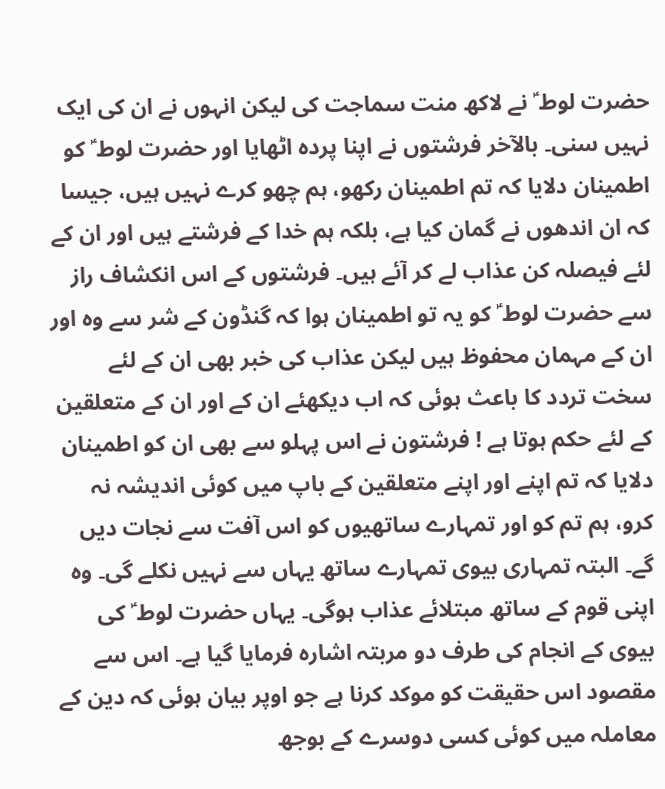حضرت لوط ؑ نے لاکھ منت سماجت کی لیکن انہوں نے ان کی ایک نہیں سنی۔ بالآخر فرشتوں نے اپنا پردہ اٹھایا اور حضرت لوط ؑ کو اطمینان دلایا کہ تم اطمینان رکھو، ہم چھو کرے نہیں ہیں، جیسا کہ ان اندھوں نے گمان کیا ہے، بلکہ ہم خدا کے فرشتے ہیں اور ان کے لئے فیصلہ کن عذاب لے کر آئے ہیں۔ فرشتوں کے اس انکشاف راز سے حضرت لوط ؑ کو یہ تو اطمینان ہوا کہ گنڈون کے شر سے وہ اور ان کے مہمان محفوظ ہیں لیکن عذاب کی خبر بھی ان کے لئے سخت تردد کا باعث ہوئی کہ اب دیکھئے ان کے اور ان کے متعلقین کے لئے حکم ہوتا ہے ! فرشتون نے اس پہلو سے بھی ان کو اطمینان دلایا کہ تم اپنے اور اپنے متعلقین کے باپ میں کوئی اندیشہ نہ کرو، ہم تم کو اور تمہارے ساتھیوں کو اس آفت سے نجات دیں گے۔ البتہ تمہاری بیوی تمہارے ساتھ یہاں سے نہیں نکلے گی۔ وہ اپنی قوم کے ساتھ مبتلائے عذاب ہوگی۔ یہاں حضرت لوط ؑ کی بیوی کے انجام کی طرف دو مربتہ اشارہ فرمایا گیا ہے۔ اس سے مقصود اس حقیقت کو موکد کرنا ہے جو اوپر بیان ہوئی کہ دین کے معاملہ میں کوئی کسی دوسرے کے بوجھ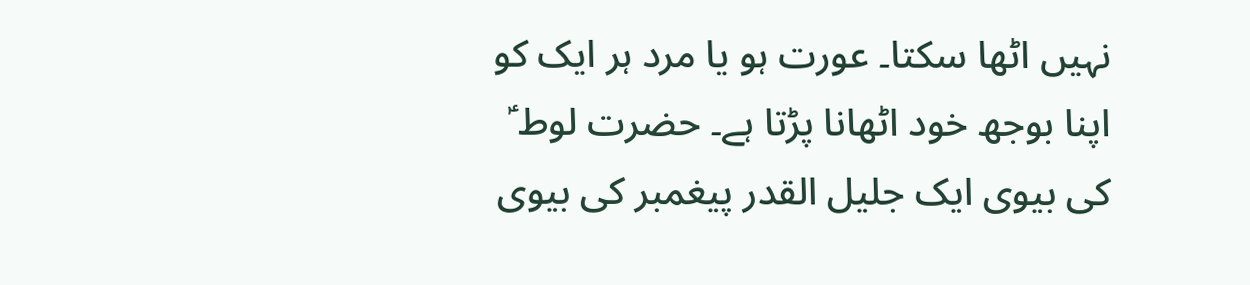نہیں اٹھا سکتا۔ عورت ہو یا مرد ہر ایک کو اپنا بوجھ خود اٹھانا پڑتا ہے۔ حضرت لوط ؑ کی بیوی ایک جلیل القدر پیغمبر کی بیوی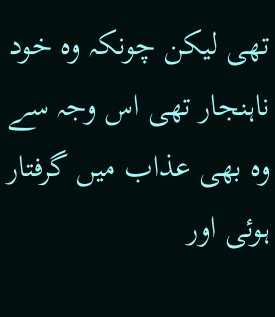تھی لیکن چونکہ وہ خود ناہنجار تھی اس وجہ سے وہ بھی عذاب میں گرفتار ہوئی اور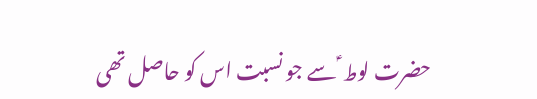حضرت لوط ؑ سے جو نسبت اس کو حاصل تھی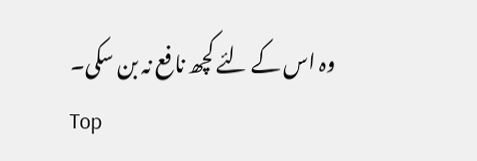وہ اس کے لئے کچھ نافع نہ بن سکی۔
Top